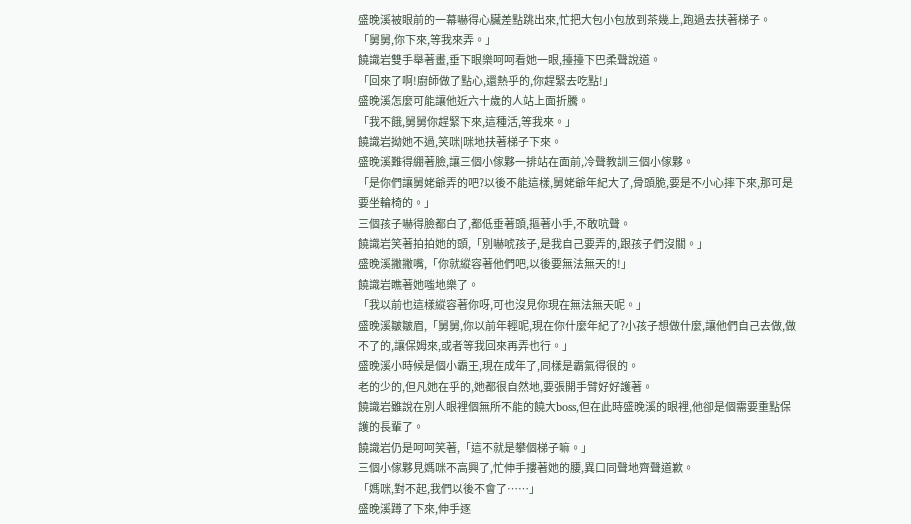盛晚溪被眼前的一幕嚇得心臟差點跳出來,忙把大包小包放到茶幾上,跑過去扶著梯子。
「舅舅,你下來,等我來弄。」
饒識岩雙手舉著畫,垂下眼樂呵呵看她一眼,擡擡下巴柔聲說道。
「回來了啊!廚師做了點心,還熱乎的,你趕緊去吃點!」
盛晚溪怎麼可能讓他近六十歲的人站上面折騰。
「我不餓,舅舅你趕緊下來,這種活,等我來。」
饒識岩拗她不過,笑咪|咪地扶著梯子下來。
盛晚溪難得綳著臉,讓三個小傢夥一排站在面前,冷聲教訓三個小傢夥。
「是你們讓舅姥爺弄的吧?以後不能這樣,舅姥爺年紀大了,骨頭脆,要是不小心摔下來,那可是要坐輪椅的。」
三個孩子嚇得臉都白了,都低垂著頭,摳著小手,不敢吭聲。
饒識岩笑著拍拍她的頭,「別嚇唬孩子,是我自己要弄的,跟孩子們沒關。」
盛晚溪撇撇嘴,「你就縱容著他們吧,以後要無法無天的!」
饒識岩瞧著她嗤地樂了。
「我以前也這樣縱容著你呀,可也沒見你現在無法無天呢。」
盛晚溪皺皺眉,「舅舅,你以前年輕呢,現在你什麼年紀了?小孩子想做什麼,讓他們自己去做,做不了的,讓保姆來,或者等我回來再弄也行。」
盛晚溪小時候是個小霸王,現在成年了,同樣是霸氣得很的。
老的少的,但凡她在乎的,她都很自然地,要張開手臂好好護著。
饒識岩雖說在別人眼裡個無所不能的饒大boss,但在此時盛晚溪的眼裡,他卻是個需要重點保護的長輩了。
饒識岩仍是呵呵笑著,「這不就是攀個梯子嘛。」
三個小傢夥見媽咪不高興了,忙伸手摟著她的腰,異口同聲地齊聲道歉。
「媽咪,對不起,我們以後不會了……」
盛晚溪蹲了下來,伸手逐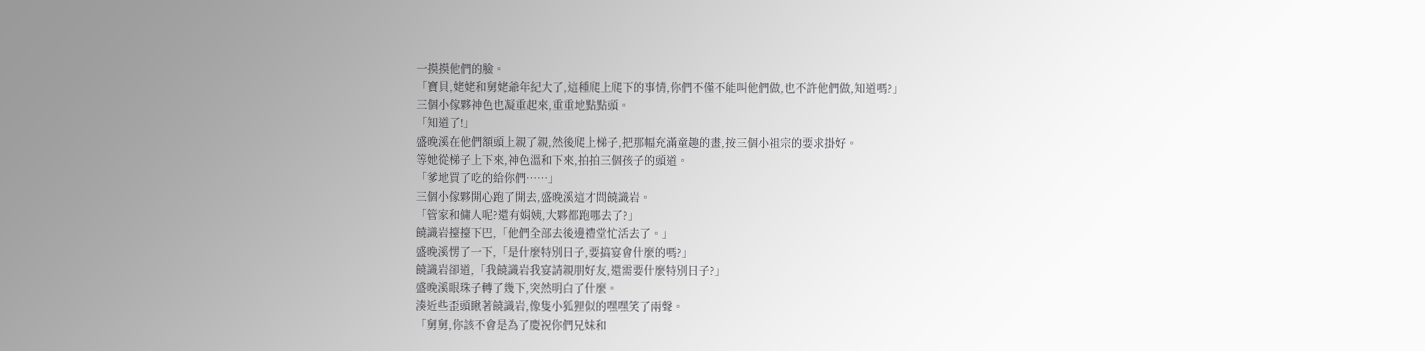一摸摸他們的臉。
「寶貝,姥姥和舅姥爺年紀大了,這種爬上爬下的事情,你們不僅不能叫他們做,也不許他們做,知道嗎?」
三個小傢夥神色也凝重起來,重重地點點頭。
「知道了!」
盛晚溪在他們額頭上親了親,然後爬上梯子,把那幅充滿童趣的畫,按三個小祖宗的要求掛好。
等她從梯子上下來,神色溫和下來,拍拍三個孩子的頭道。
「爹地買了吃的給你們……」
三個小傢夥開心跑了開去,盛晚溪這才問饒識岩。
「管家和傭人呢?還有娟姨,大夥都跑哪去了?」
饒識岩擡擡下巴,「他們全部去後邊禮堂忙活去了。」
盛晚溪愣了一下,「是什麼特別日子,要搞宴會什麼的嗎?」
饒識岩卻道,「我饒識岩我宴請親朋好友,還需要什麼特別日子?」
盛晚溪眼珠子轉了幾下,突然明白了什麼。
湊近些歪頭瞅著饒識岩,像隻小狐狸似的嘿嘿笑了兩聲。
「舅舅,你該不會是為了慶祝你們兄妹和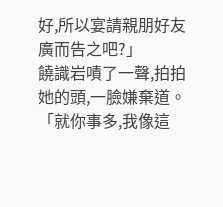好,所以宴請親朋好友廣而告之吧?」
饒識岩嘖了一聲,拍拍她的頭,一臉嫌棄道。
「就你事多,我像這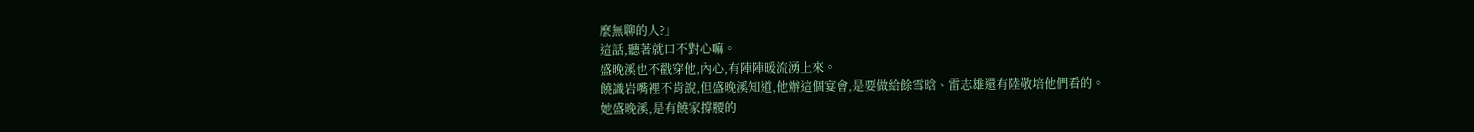麼無聊的人?」
這話,聽著就口不對心嘛。
盛晚溪也不戳穿他,內心,有陣陣暖流湧上來。
饒識岩嘴裡不肯說,但盛晚溪知道,他辦這個宴會,是要做給餘雪晗、雷志雄還有陸敬培他們看的。
她盛晚溪,是有饒家撐腰的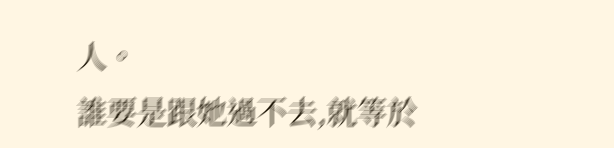人。
誰要是跟她過不去,就等於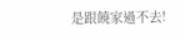是跟饒家過不去!